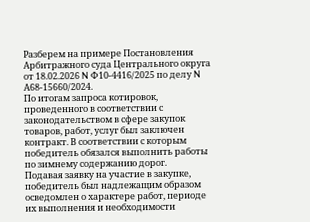Разберем на примере Постановления Арбитражного суда Центрального округа от 18.02.2026 N Ф10-4416/2025 по делу N А68-15660/2024.
По итогам запроса котировок, проведенного в соответствии с законодательством в сфере закупок товаров, работ, услуг был заключен контракт. В соответствии с которым победитель обязался выполнить работы по зимнему содержанию дорог.
Подавая заявку на участие в закупке, победитель был надлежащим образом осведомлен о характере работ, периоде их выполнения и необходимости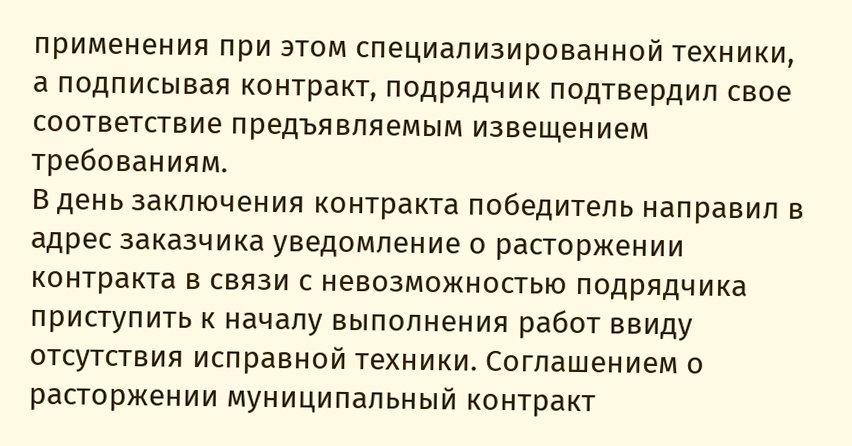применения при этом специализированной техники, а подписывая контракт, подрядчик подтвердил свое соответствие предъявляемым извещением требованиям.
В день заключения контракта победитель направил в адрес заказчика уведомление о расторжении контракта в связи с невозможностью подрядчика приступить к началу выполнения работ ввиду отсутствия исправной техники. Соглашением о расторжении муниципальный контракт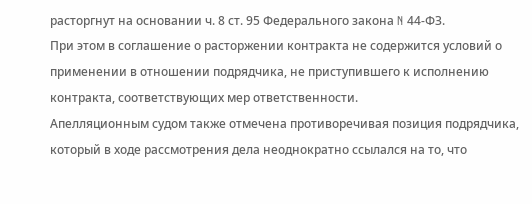расторгнут на основании ч. 8 ст. 95 Федерального закона N 44-ФЗ.
При этом в соглашение о расторжении контракта не содержится условий о применении в отношении подрядчика, не приступившего к исполнению контракта, соответствующих мер ответственности.
Апелляционным судом также отмечена противоречивая позиция подрядчика, который в ходе рассмотрения дела неоднократно ссылался на то, что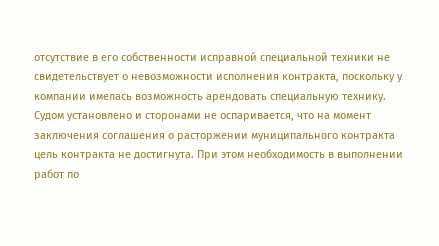отсутствие в его собственности исправной специальной техники не свидетельствует о невозможности исполнения контракта, поскольку у компании имелась возможность арендовать специальную технику.
Судом установлено и сторонами не оспаривается, что на момент заключения соглашения о расторжении муниципального контракта цель контракта не достигнута. При этом необходимость в выполнении работ по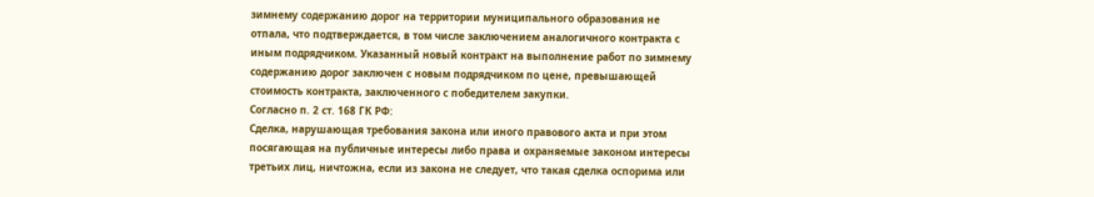зимнему содержанию дорог на территории муниципального образования не отпала, что подтверждается, в том числе заключением аналогичного контракта с иным подрядчиком. Указанный новый контракт на выполнение работ по зимнему содержанию дорог заключен с новым подрядчиком по цене, превышающей стоимость контракта, заключенного с победителем закупки.
Согласно п. 2 ст. 168 ГК РФ:
Сделка, нарушающая требования закона или иного правового акта и при этом посягающая на публичные интересы либо права и охраняемые законом интересы третьих лиц, ничтожна, если из закона не следует, что такая сделка оспорима или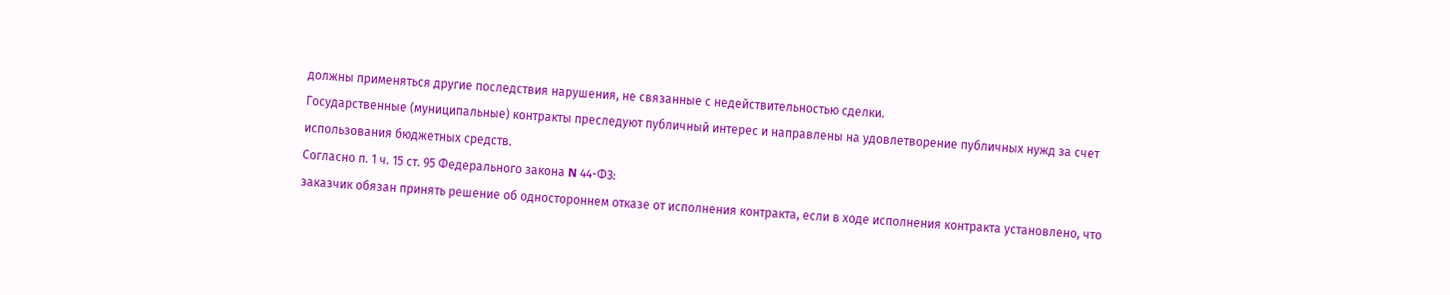должны применяться другие последствия нарушения, не связанные с недействительностью сделки.
Государственные (муниципальные) контракты преследуют публичный интерес и направлены на удовлетворение публичных нужд за счет использования бюджетных средств.
Согласно п. 1 ч. 15 ст. 95 Федерального закона N 44-ФЗ:
заказчик обязан принять решение об одностороннем отказе от исполнения контракта, если в ходе исполнения контракта установлено, что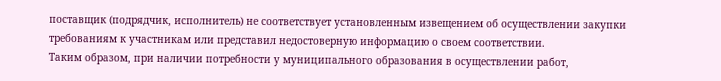поставщик (подрядчик, исполнитель) не соответствует установленным извещением об осуществлении закупки требованиям к участникам или представил недостоверную информацию о своем соответствии.
Таким образом, при наличии потребности у муниципального образования в осуществлении работ,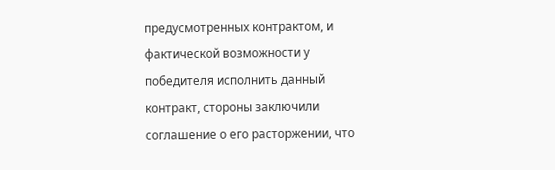предусмотренных контрактом, и фактической возможности у победителя исполнить данный контракт, стороны заключили соглашение о его расторжении, что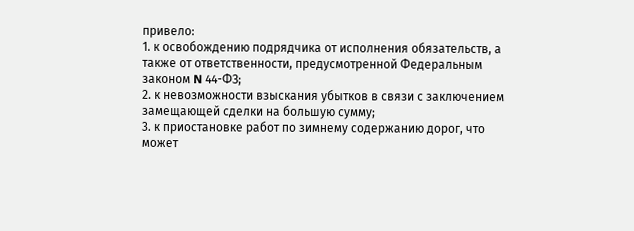привело:
1. к освобождению подрядчика от исполнения обязательств, а также от ответственности, предусмотренной Федеральным законом N 44-ФЗ;
2. к невозможности взыскания убытков в связи с заключением замещающей сделки на большую сумму;
3. к приостановке работ по зимнему содержанию дорог, что может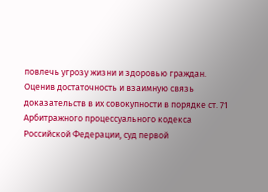повлечь угрозу жизни и здоровью граждан.
Оценив достаточность и взаимную связь доказательств в их совокупности в порядке ст. 71 Арбитражного процессуального кодекса Российской Федерации, суд первой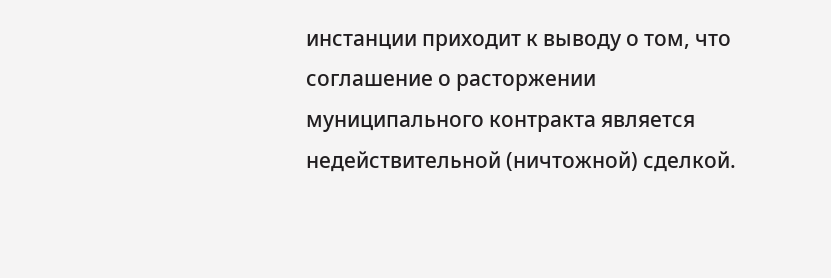инстанции приходит к выводу о том, что соглашение о расторжении муниципального контракта является недействительной (ничтожной) сделкой.